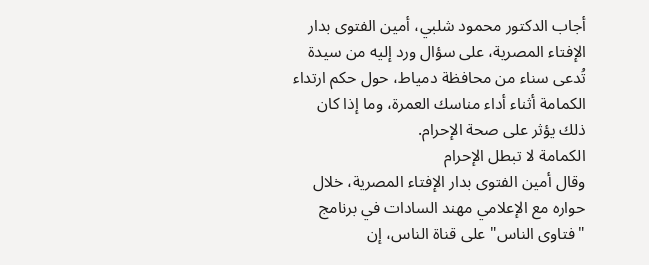أجاب الدكتور محمود شلبي، أمين الفتوى بدار الإفتاء المصرية، على سؤال ورد إليه من سيدة تُدعى سناء من محافظة دمياط، حول حكم ارتداء الكمامة أثناء أداء مناسك العمرة، وما إذا كان ذلك يؤثر على صحة الإحرام.
الكمامة لا تبطل الإحرام
وقال أمين الفتوى بدار الإفتاء المصرية، خلال حواره مع الإعلامي مهند السادات في برنامج "فتاوى الناس" على قناة الناس، إن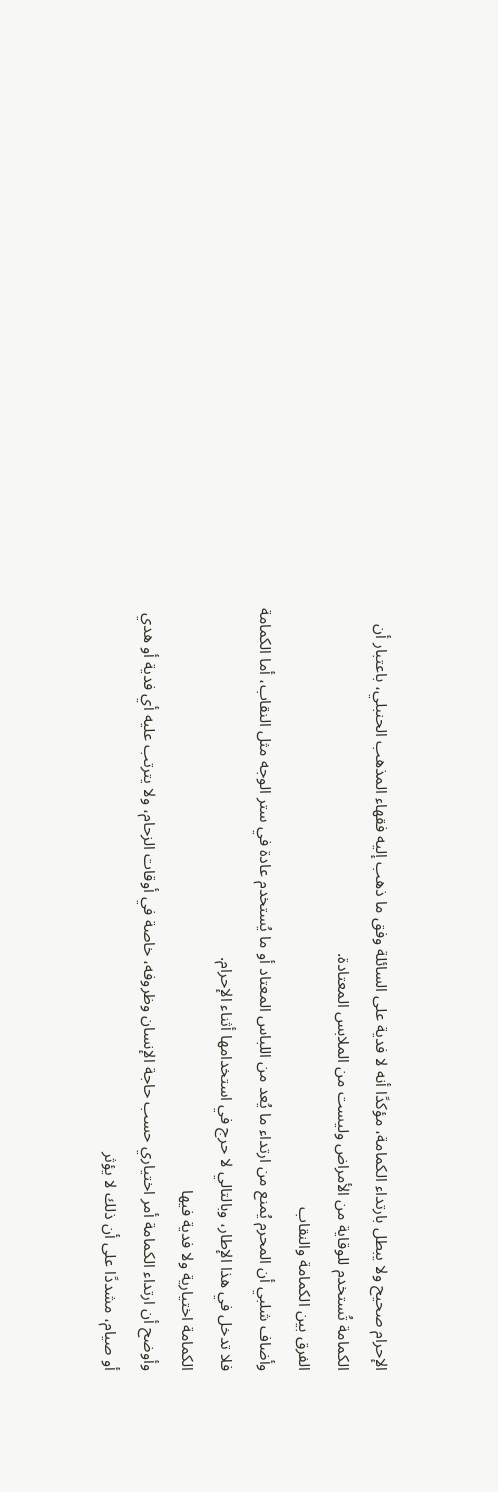الإحرام صحيح ولا يبطل بارتداء الكمامة، مؤكدًا أنه لا فدية على السائلة وفق ما ذهب إليه فقهاء المذهب الحنبلي، باعتبار أن الكمامة تُستخدم للوقاية من الأمراض وليست من الملابس المعتادة.
الفرق بين الكمامة والنقاب
وأضاف شلبي أن المحرم يُمنع من ارتداء ما يُعد من اللباس المعتاد أو ما يُستخدم عادة في ستر الوجه مثل النقاب، أما الكمامة فلا تدخل في هذا الإطار، وبالتالي لا حرج في استخدامها أثناء الإحرام.
الكمامة اختيارية ولا فدية فيها
وأوضح أن ارتداء الكمامة أمر اختياري حسب حاجة الإنسان وظروفه، خاصة في أوقات الزحام، ولا يترتب عليه أي فدية أو هدي أو صيام، مشددًا على أن ذلك لا يؤثر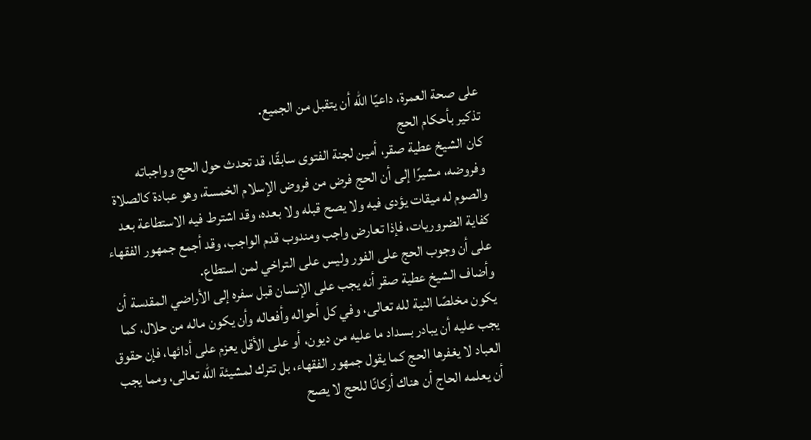على صحة العمرة، داعيًا الله أن يتقبل من الجميع.
تذكير بأحكام الحج
كان الشيخ عطية صقر، أمين لجنة الفتوى سابقًا، قد تحدث حول الحج وواجباته وفروضه، مشيرًا إلى أن الحج فرض من فروض الإسلام الخمسة، وهو عبادة كالصلاة والصوم له ميقات يؤدى فيه ولا يصح قبله ولا بعده، وقد اشترط فيه الاستطاعة بعد كفاية الضروريات، فإذا تعارض واجب ومندوب قدم الواجب، وقد أجمع جمهور الفقهاء على أن وجوب الحج على الفور وليس على التراخي لمن استطاع.
وأضاف الشيخ عطية صقر أنه يجب على الإنسان قبل سفره إلى الأراضي المقدسة أن يكون مخلصًا النية لله تعالى، وفي كل أحواله وأفعاله وأن يكون ماله من حلال، كما يجب عليه أن يبادر بسداد ما عليه من ديون، أو على الأقل يعزم على أدائها، فإن حقوق العباد لا يغفرها الحج كما يقول جمهور الفقهاء، بل تترك لمشيئة الله تعالى، ومما يجب أن يعلمه الحاج أن هناك أركانًا للحج لا يصح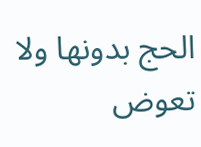الحج بدونها ولا تعوض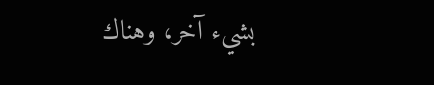بشيء آخر، وهناك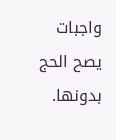واجبات يصح الحج بدونها.